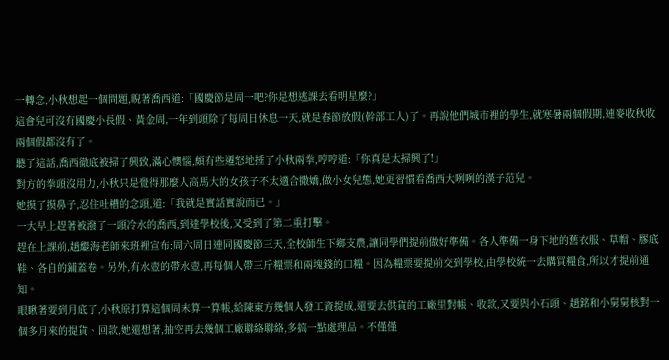一轉念,小秋想起一個問題,睨著喬西道:「國慶節是周一吧?你是想逃課去看明星麼?」
這會兒可沒有國慶小長假、黃金周,一年到頭除了每周日休息一天,就是春節放假(幹部工人)了。再說他們城市裡的學生,就寒暑兩個假期,連麥收秋收兩個假都沒有了。
聽了這話,喬西徹底被掃了興致,滿心懊惱,頗有些遷怒地捶了小秋兩拳,哼哼道:「你真是太掃興了!」
對方的拳頭沒用力,小秋只是覺得那麼人高馬大的女孩子不太適合撒嬌,做小女兒態,她更習慣看喬西大咧咧的漢子范兒。
她摸了摸鼻子,忍住吐槽的念頭,道:「我就是實話實說而已。」
一大早上趕著被潑了一頭冷水的喬西,到達學校後,又受到了第二重打擊。
趕在上課前,趙繼海老師來班裡宣布:周六周日連同國慶節三天,全校師生下鄉支農,讓同學們提前做好準備。各人準備一身下地的舊衣服、草帽、膠底鞋、各自的鋪蓋卷。另外,有水壺的帶水壺,再每個人帶三斤糧票和兩塊錢的口糧。因為糧票要提前交到學校,由學校統一去購買糧食,所以才提前通知。
眼瞅著要到月底了,小秋原打算這個周末算一算帳,給陳東方幾個人發工資提成,還要去供貨的工廠里對帳、收款,又要與小石頭、趙銘和小舅舅核對一個多月來的提貨、回款,她還想著,抽空再去幾個工廠聯絡聯絡,多搞一點處理品。不僅僅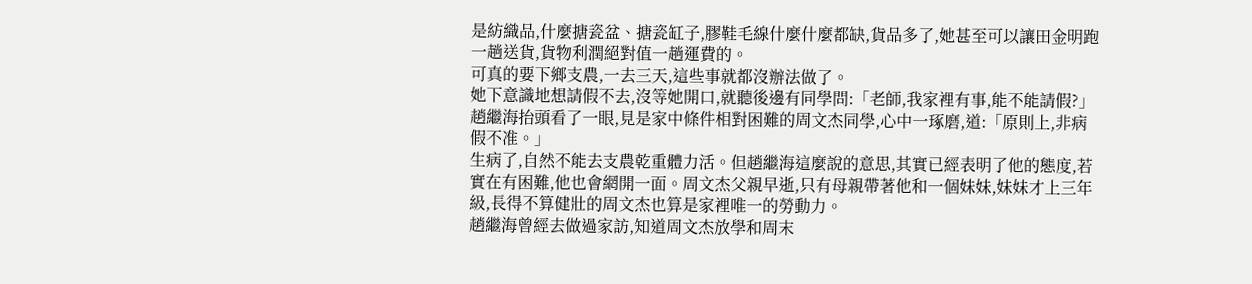是紡織品,什麼搪瓷盆、搪瓷缸子,膠鞋毛線什麼什麼都缺,貨品多了,她甚至可以讓田金明跑一趟送貨,貨物利潤絕對值一趟運費的。
可真的要下鄉支農,一去三天,這些事就都沒辦法做了。
她下意識地想請假不去,沒等她開口,就聽後邊有同學問:「老師,我家裡有事,能不能請假?」
趙繼海抬頭看了一眼,見是家中條件相對困難的周文杰同學,心中一琢磨,道:「原則上,非病假不准。」
生病了,自然不能去支農乾重體力活。但趙繼海這麼說的意思,其實已經表明了他的態度,若實在有困難,他也會網開一面。周文杰父親早逝,只有母親帶著他和一個妹妹,妹妹才上三年級,長得不算健壯的周文杰也算是家裡唯一的勞動力。
趙繼海曾經去做過家訪,知道周文杰放學和周末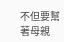不但要幫著母親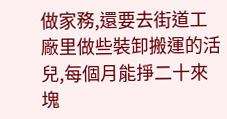做家務,還要去街道工廠里做些裝卸搬運的活兒,每個月能掙二十來塊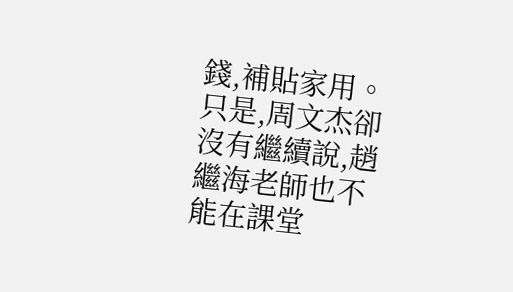錢,補貼家用。
只是,周文杰卻沒有繼續說,趙繼海老師也不能在課堂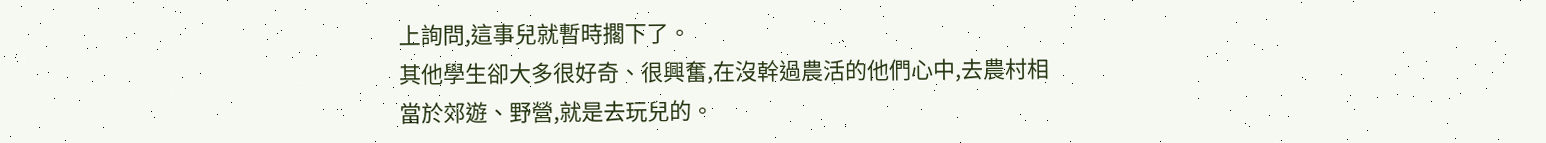上詢問,這事兒就暫時擱下了。
其他學生卻大多很好奇、很興奮,在沒幹過農活的他們心中,去農村相當於郊遊、野營,就是去玩兒的。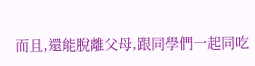而且,還能脫離父母,跟同學們一起同吃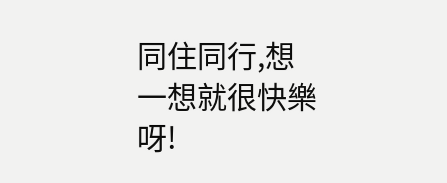同住同行,想一想就很快樂呀!